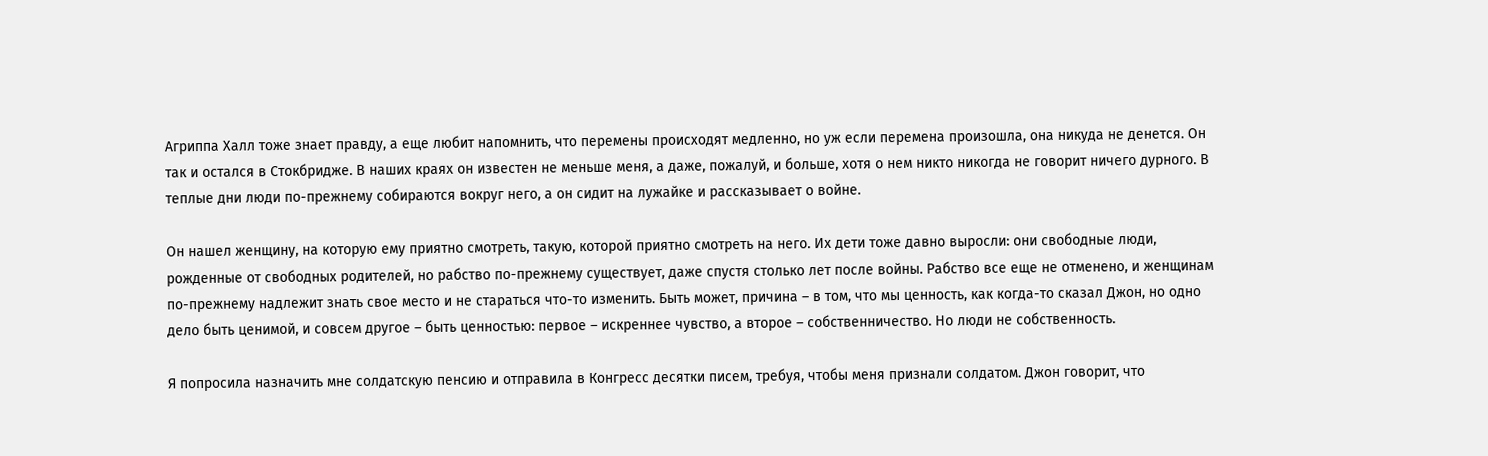Агриппа Халл тоже знает правду, а еще любит напомнить, что перемены происходят медленно, но уж если перемена произошла, она никуда не денется. Он так и остался в Стокбридже. В наших краях он известен не меньше меня, а даже, пожалуй, и больше, хотя о нем никто никогда не говорит ничего дурного. В теплые дни люди по-прежнему собираются вокруг него, а он сидит на лужайке и рассказывает о войне.

Он нашел женщину, на которую ему приятно смотреть, такую, которой приятно смотреть на него. Их дети тоже давно выросли: они свободные люди, рожденные от свободных родителей, но рабство по-прежнему существует, даже спустя столько лет после войны. Рабство все еще не отменено, и женщинам по-прежнему надлежит знать свое место и не стараться что-то изменить. Быть может, причина – в том, что мы ценность, как когда-то сказал Джон, но одно дело быть ценимой, и совсем другое – быть ценностью: первое – искреннее чувство, а второе – собственничество. Но люди не собственность.

Я попросила назначить мне солдатскую пенсию и отправила в Конгресс десятки писем, требуя, чтобы меня признали солдатом. Джон говорит, что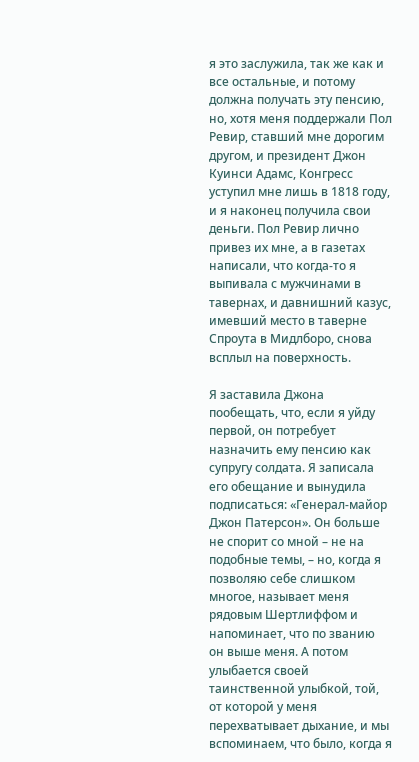я это заслужила, так же как и все остальные, и потому должна получать эту пенсию, но, хотя меня поддержали Пол Ревир, ставший мне дорогим другом, и президент Джон Куинси Адамс, Конгресс уступил мне лишь в 1818 году, и я наконец получила свои деньги. Пол Ревир лично привез их мне, а в газетах написали, что когда-то я выпивала с мужчинами в тавернах, и давнишний казус, имевший место в таверне Спроута в Мидлборо, снова всплыл на поверхность.

Я заставила Джона пообещать, что, если я уйду первой, он потребует назначить ему пенсию как супругу солдата. Я записала его обещание и вынудила подписаться: «Генерал-майор Джон Патерсон». Он больше не спорит со мной – не на подобные темы, – но, когда я позволяю себе слишком многое, называет меня рядовым Шертлиффом и напоминает, что по званию он выше меня. А потом улыбается своей таинственной улыбкой, той, от которой у меня перехватывает дыхание, и мы вспоминаем, что было, когда я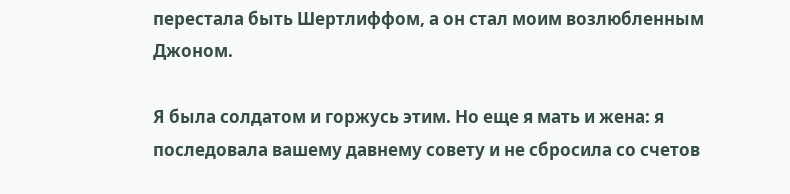перестала быть Шертлиффом, а он стал моим возлюбленным Джоном.

Я была солдатом и горжусь этим. Но еще я мать и жена: я последовала вашему давнему совету и не сбросила со счетов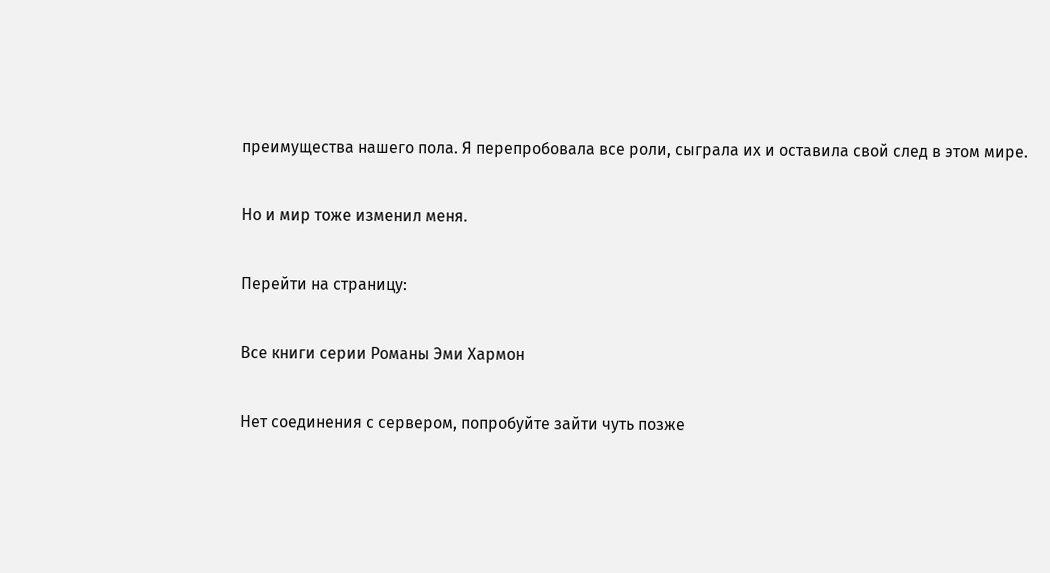преимущества нашего пола. Я перепробовала все роли, сыграла их и оставила свой след в этом мире.

Но и мир тоже изменил меня.

Перейти на страницу:

Все книги серии Романы Эми Хармон

Нет соединения с сервером, попробуйте зайти чуть позже